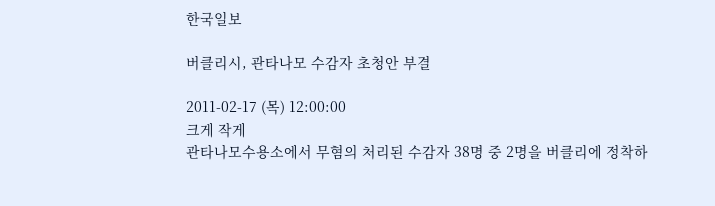한국일보

버클리시, 관타나모 수감자 초청안 부결

2011-02-17 (목) 12:00:00
크게 작게
관타나모수용소에서 무혐의 처리된 수감자 38명 중 2명을 버클리에 정착하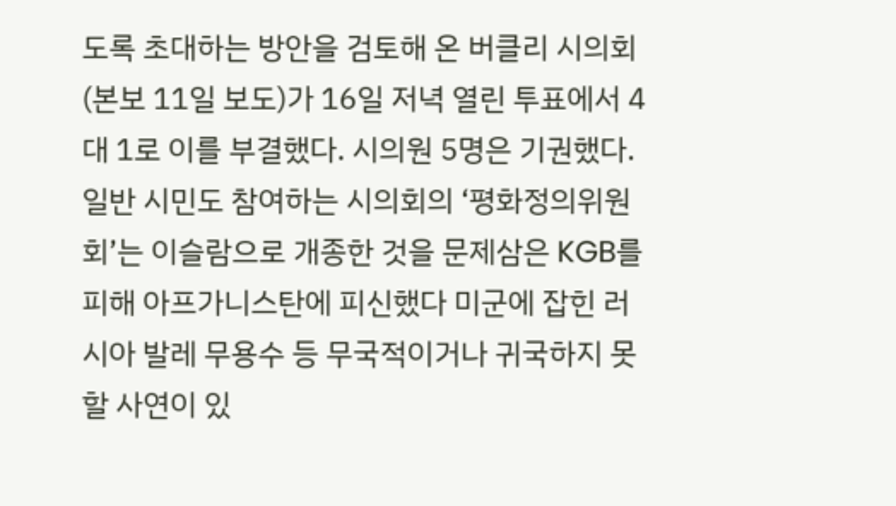도록 초대하는 방안을 검토해 온 버클리 시의회(본보 11일 보도)가 16일 저녁 열린 투표에서 4 대 1로 이를 부결했다. 시의원 5명은 기권했다. 일반 시민도 참여하는 시의회의 ‘평화정의위원회’는 이슬람으로 개종한 것을 문제삼은 KGB를 피해 아프가니스탄에 피신했다 미군에 잡힌 러시아 발레 무용수 등 무국적이거나 귀국하지 못할 사연이 있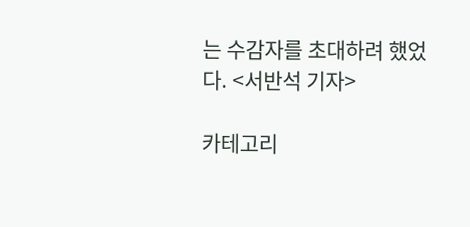는 수감자를 초대하려 했었다. <서반석 기자>

카테고리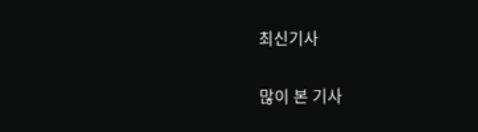최신기사

많이 본 기사